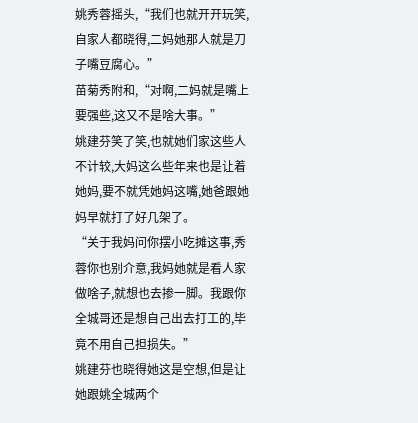姚秀蓉摇头,“我们也就开开玩笑,自家人都晓得,二妈她那人就是刀子嘴豆腐心。”
苗菊秀附和,“对啊,二妈就是嘴上要强些,这又不是啥大事。”
姚建芬笑了笑,也就她们家这些人不计较,大妈这么些年来也是让着她妈,要不就凭她妈这嘴,她爸跟她妈早就打了好几架了。
“关于我妈问你摆小吃摊这事,秀蓉你也别介意,我妈她就是看人家做啥子,就想也去掺一脚。我跟你全城哥还是想自己出去打工的,毕竟不用自己担损失。”
姚建芬也晓得她这是空想,但是让她跟姚全城两个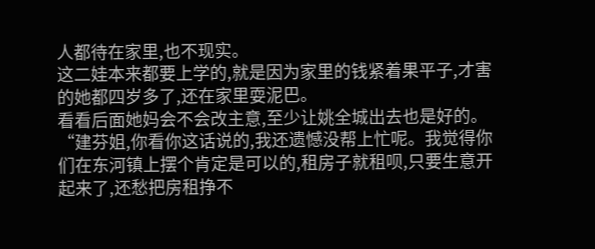人都待在家里,也不现实。
这二娃本来都要上学的,就是因为家里的钱紧着果平子,才害的她都四岁多了,还在家里耍泥巴。
看看后面她妈会不会改主意,至少让姚全城出去也是好的。
“建芬姐,你看你这话说的,我还遗憾没帮上忙呢。我觉得你们在东河镇上摆个肯定是可以的,租房子就租呗,只要生意开起来了,还愁把房租挣不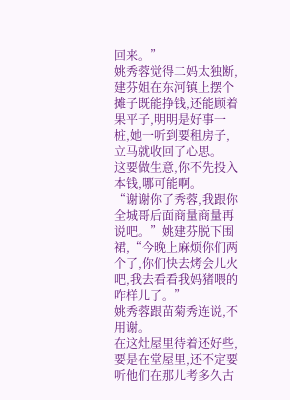回来。”
姚秀蓉觉得二妈太独断,建芬姐在东河镇上摆个摊子既能挣钱,还能顾着果平子,明明是好事一桩,她一听到要租房子,立马就收回了心思。
这要做生意,你不先投入本钱,哪可能啊。
“谢谢你了秀蓉,我跟你全城哥后面商量商量再说吧。”姚建芬脱下围裙,“今晚上麻烦你们两个了,你们快去烤会儿火吧,我去看看我妈猪喂的咋样儿了。”
姚秀蓉跟苗菊秀连说,不用谢。
在这灶屋里待着还好些,要是在堂屋里,还不定要听他们在那儿考多久古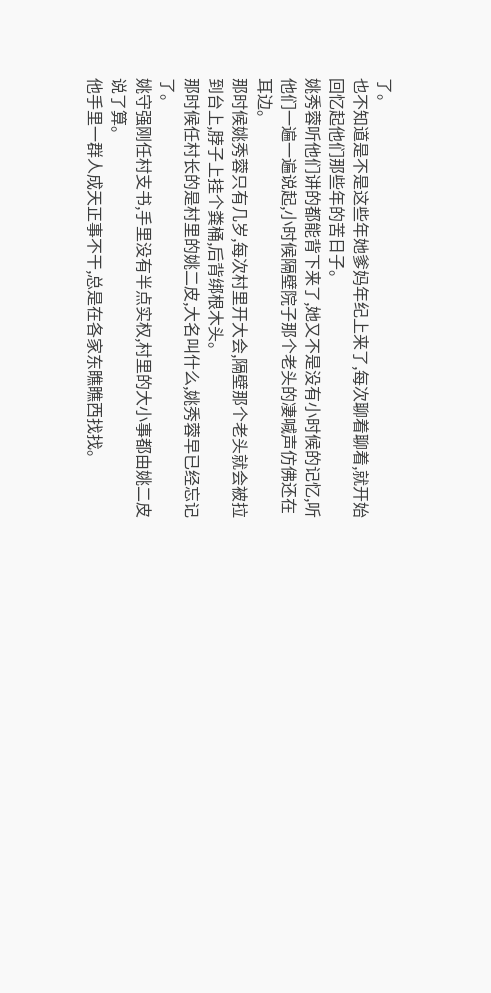了。
也不知道是不是这些年她爹妈年纪上来了,每次聊着聊着,就开始回忆起他们那些年的苦日子。
姚秀蓉听他们讲的都能背下来了,她又不是没有小时候的记忆,听他们一遍一遍说起,小时候隔壁院子那个老头的凄喊声仿佛还在耳边。
那时候姚秀蓉只有几岁,每次村里开大会,隔壁那个老头就会被拉到台上,脖子上挂个粪桶,后背绑根木头。
那时候任村长的是村里的姚二皮,大名叫什么,姚秀蓉早已经忘记了。
姚守强刚任村支书,手里没有半点实权,村里的大小事都由姚二皮说了算。
他手里一群人成天正事不干,总是在各家东瞧瞧西找找。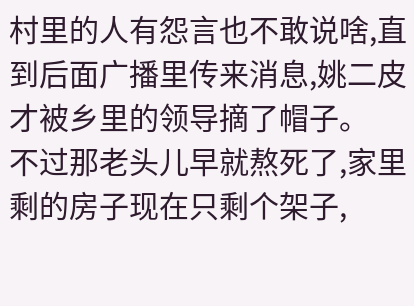村里的人有怨言也不敢说啥,直到后面广播里传来消息,姚二皮才被乡里的领导摘了帽子。
不过那老头儿早就熬死了,家里剩的房子现在只剩个架子,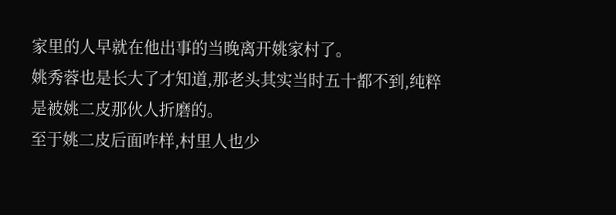家里的人早就在他出事的当晚离开姚家村了。
姚秀蓉也是长大了才知道,那老头其实当时五十都不到,纯粹是被姚二皮那伙人折磨的。
至于姚二皮后面咋样,村里人也少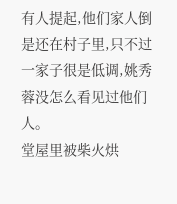有人提起,他们家人倒是还在村子里,只不过一家子很是低调,姚秀蓉没怎么看见过他们人。
堂屋里被柴火烘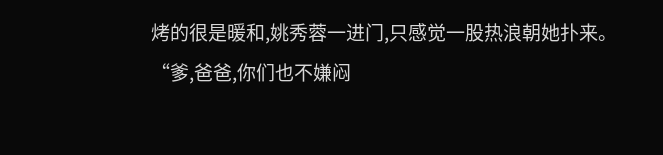烤的很是暖和,姚秀蓉一进门,只感觉一股热浪朝她扑来。
“爹,爸爸,你们也不嫌闷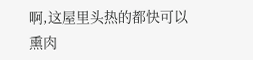啊,这屋里头热的都快可以熏肉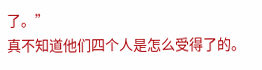了。”
真不知道他们四个人是怎么受得了的。